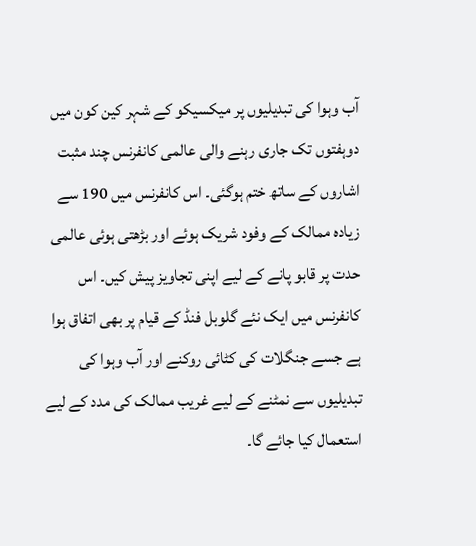آب وہوا کی تبدیلیوں پر میکسیکو کے شہر کین کون میں دوہفتوں تک جاری رہنے والی عالمی کانفرنس چند مثبت اشاروں کے ساتھ ختم ہوگئی۔ اس کانفرنس میں 190 سے زیادہ ممالک کے وفود شریک ہوئے اور بڑھتی ہوئی عالمی حدت پر قابو پانے کے لیے اپنی تجاویز پیش کیں۔ اس کانفرنس میں ایک نئے گلوبل فنڈ کے قیام پر بھی اتفاق ہوا ہے جسے جنگلات کی کٹائی روکنے اور آب وہوا کی تبدیلیوں سے نمٹنے کے لیے غریب ممالک کی مدد کے لیے استعمال کیا جائے گا۔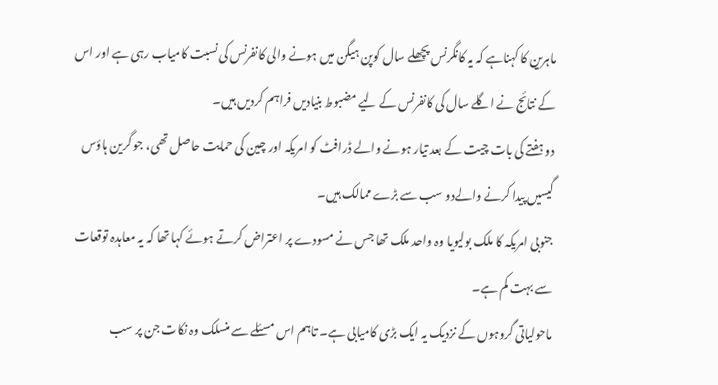ماہرین کا کہناہے کہ یہ کانگرنس پچھلے سال کوپن ہیگن میں ہونے والی کانفرنس کی نسبت کامیاب رہی ہے اور اس کے نتائج نے اگلے سال کی کانفرنس کے لیے مضبوط بنیادیں فراہم کردیں ہیں۔
دو ہفتے کی بات چیت کے بعد تیار ہونے والے ڈرافٹ کو امریکہ اور چین کی حمایت حاصل تھی، جو گرین ہاؤس گیسیں پیدا کرنے والےدو سب سے بڑے ممالک ہیں۔
جنوبی امریکہ کا ملک بولیویا وہ واحد ملک تھا جس نے مسودے پر اعتراض کرتے ہوئے کہا تھا کہ یہ معاہدہ توقعات سے بہت کم ہے۔
ماحولیاتی گروہوں کے نزدیک یہ ایک بڑی کامیابی ہے۔ تاہم اس مسئلے سے منسلک وہ نکات جن پر سب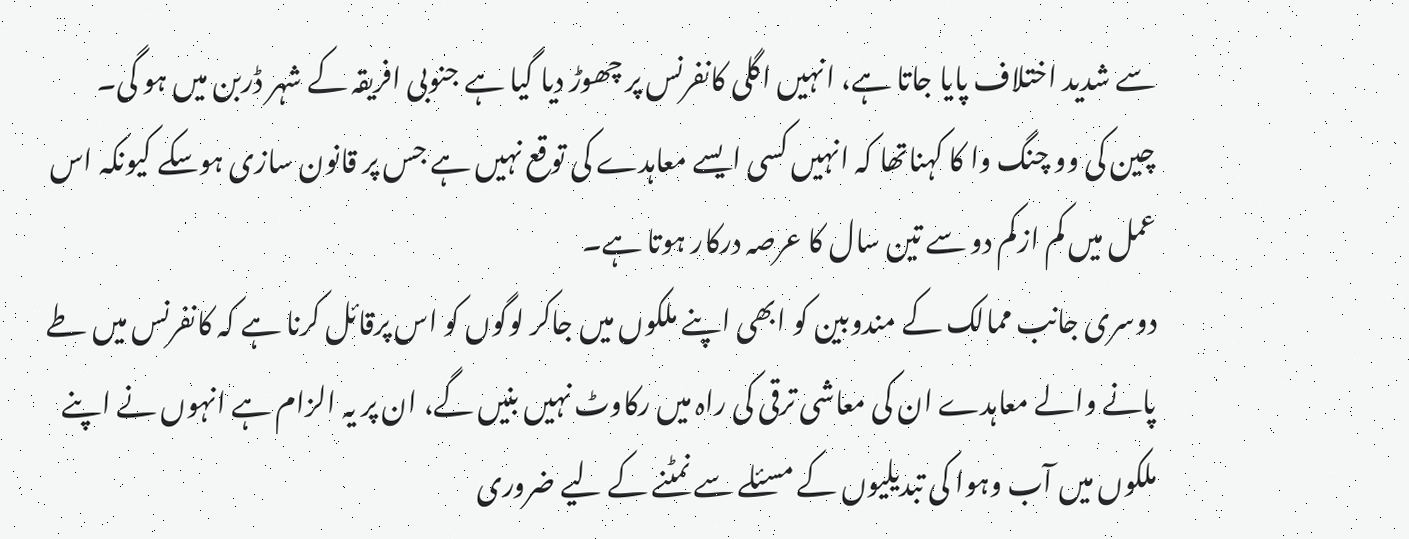سے شدید اختلاف پایا جاتا ہے، انہیں اگلی کانفرنس پر چھوڑ دیا گیا ہے جنوبی افریقہ کے شہر ڈربن میں ہو گی۔
چین کی وو چنگ وا کا کہناتھا کہ انہیں کسی ایسے معاہدے کی توقع نہیں ہے جس پر قانون سازی ہوسکے کیونکہ اس عمل میں کم ازکم دو سے تین سال کا عرصہ درکار ہوتا ہے۔
دوسری جانب ممالک کے مندوبین کو ابھی اپنے ملکوں میں جاکر لوگوں کو اس پرقائل کرنا ہے کہ کانفرنس میں طے پانے والے معاہدے ان کی معاشی ترقی کی راہ میں رکاوٹ نہیں بنیں گے، ان پر یہ الزام ہے انہوں نے اپنے ملکوں میں آب وہوا کی تبدیلیوں کے مسئلے سے نمٹنے کے لیے ضروری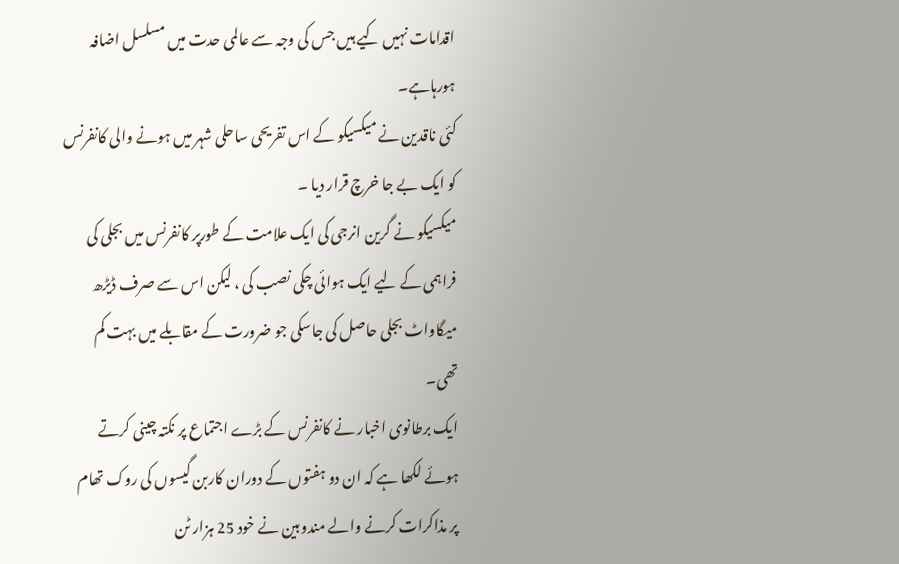اقدامات نہیں کیے ہیں جس کی وجہ سے عالمی حدت میں مسلسل اضافہ ہورہاہے۔
کئی ناقدین نے میکسیکو کے اس تفریحی ساحلی شہر میں ہونے والی کانفرنس کو ایک بے جا خرچ قرار دیا ۔
میکسیکو نے گرین انرجی کی ایک علامت کے طورپر کانفرنس میں بجلی کی فراہمی کے لیے ایک ہوائی چکی نصب کی ، لیکن اس سے صرف ڈیڑھ میگاواٹ بجلی حاصل کی جاسکی جو ضرورت کے مقابلے میں بہت کم تھی۔
ایک برطانوی اخبار نے کانفرنس کے بڑے اجتماع پر نکتہ چینی کرتے ہوئے لکھا ہے کہ ان دو ہفتوں کے دوران کاربن گیسوں کی روک تھام پر مذاکرات کرنے والے مندوبین نے خود 25 ہزار ٹن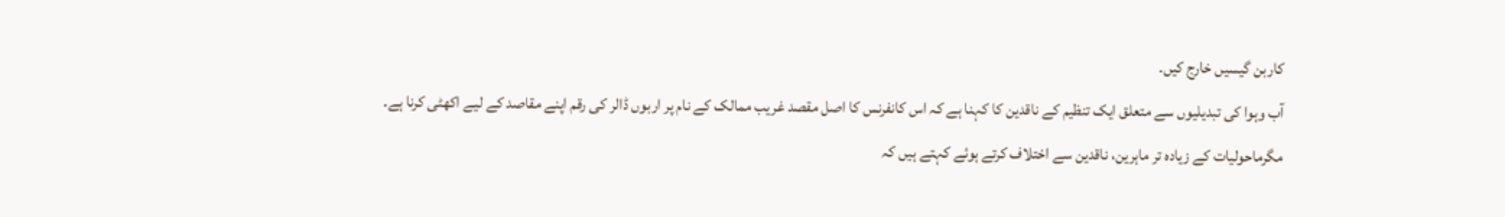کاربن گیسیں خارج کیں۔
آب وہوا کی تبدیلیوں سے متعلق ایک تنظیم کے ناقدین کا کہنا ہے کہ اس کانفرنس کا اصل مقصد غریب ممالک کے نام پر اربوں ڈالر کی رقم اپنے مقاصد کے لیے اکھٹی کرنا ہے۔
مگرماحولیات کے زیادہ تر ماہرین، ناقدین سے اختلاف کرتے ہوئے کہتے ہیں کہ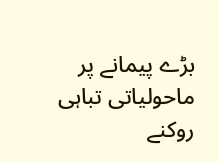بڑے پیمانے پر ماحولیاتی تباہی روکنے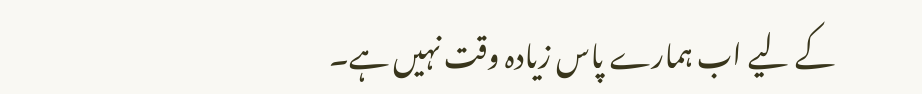کے لیے اب ہمارے پاس زیادہ وقت نہیں ہے۔